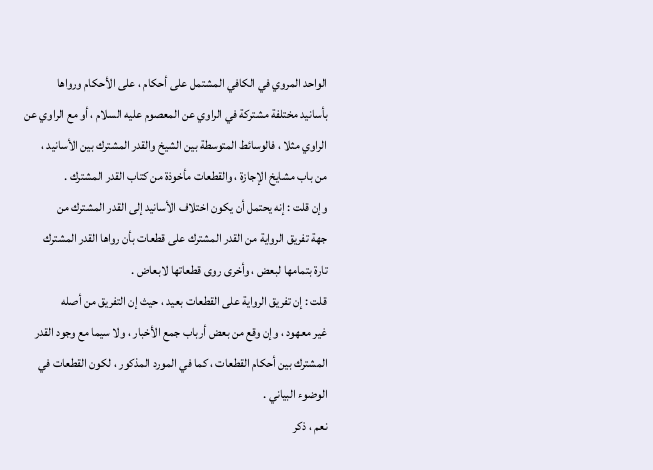الواحد المروي في الكافي المشتمل على أحكام ، على الأحكام ورواها
بأسانيد مختلفة مشتركة في الراوي عن المعصوم عليه السلام ، أو مع الراوي عن
الراوي مثلا ، فالوسائط المتوسطة بين الشيخ والقدر المشترك بين الأسانيد ،
من باب مشايخ الإجازة ، والقطعات مأخوذة من كتاب القدر المشترك .
وإن قلت : إنه يحتمل أن يكون اختلاف الأسانيد إلى القدر المشترك من
جهة تفريق الرواية من القدر المشترك على قطعات بأن رواها القدر المشترك
تارة بتمامها لبعض ، وأخرى روى قطعاتها لابعاض .
قلت : إن تفريق الرواية على القطعات بعيد ، حيث إن التفريق من أصله
غير معهود ، وإن وقع من بعض أرباب جمع الأخبار ، ولا سيما مع وجود القدر
المشترك بين أحكام القطعات ، كما في المورد المذكور ، لكون القطعات في
الوضوء البياني .
نعم ، ذكر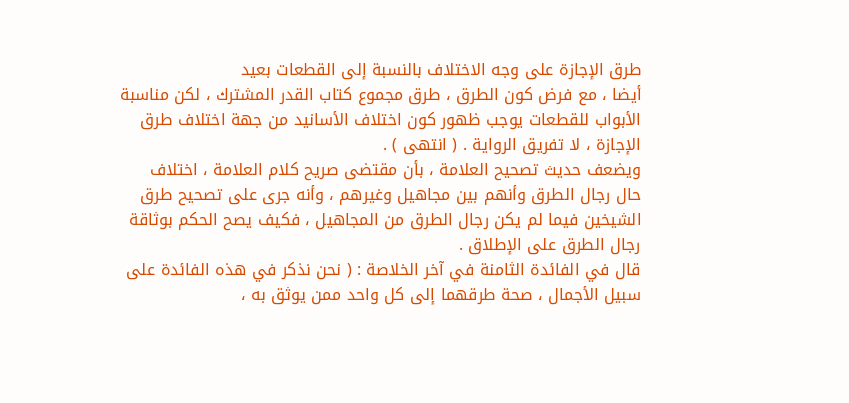طرق الإجازة على وجه الاختلاف بالنسبة إلى القطعات بعيد
أيضا ، مع فرض كون الطرق ، طرق مجموع كتاب القدر المشترك ، لكن مناسبة
الأبواب للقطعات يوجب ظهور كون اختلاف الأسانيد من جهة اختلاف طرق
الإجازة ، لا تفريق الرواية . ( انتهى ) .
ويضعف حديث تصحيح العلامة ، بأن مقتضى صريح كلام العلامة ، اختلاف
حال رجال الطرق وأنهم بين مجاهيل وغيرهم ، وأنه جرى على تصحيح طرق
الشيخين فيما لم يكن رجال الطرق من المجاهيل ، فكيف يصح الحكم بوثاقة
رجال الطرق على الإطلاق .
قال في الفائدة الثامنة في آخر الخلاصة : ( نحن نذكر في هذه الفائدة على
سبيل الأجمال ، صحة طرقهما إلى كل واحد ممن يوثق به ،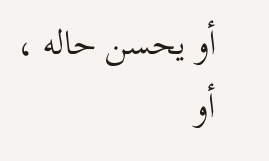أو يحسن حاله ، أو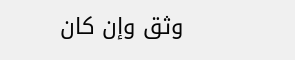وثق وإن كان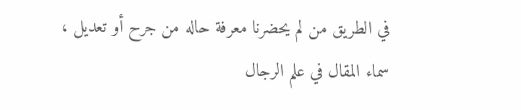في الطريق من لم يحضرنا معرفة حاله من جرح أو تعديل ،
سماء المقال في علم الرجال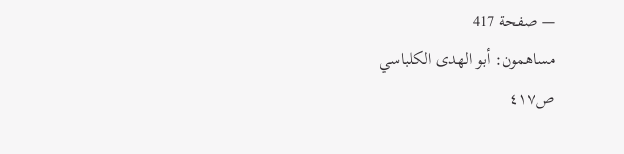— صفحة 417
مساهمون: أبو الهدى الكلباسي
ص٤١٧